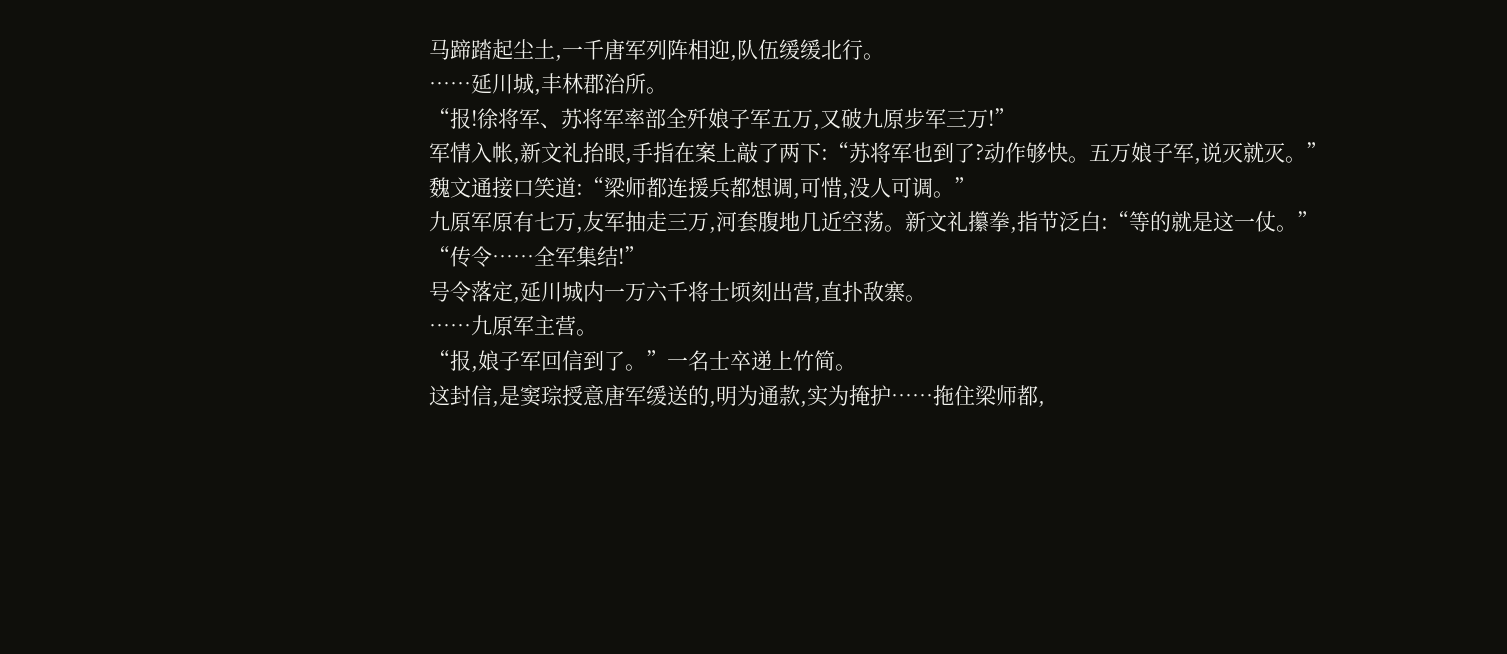马蹄踏起尘土,一千唐军列阵相迎,队伍缓缓北行。
……延川城,丰林郡治所。
“报!徐将军、苏将军率部全歼娘子军五万,又破九原步军三万!”
军情入帐,新文礼抬眼,手指在案上敲了两下:“苏将军也到了?动作够快。五万娘子军,说灭就灭。”
魏文通接口笑道:“梁师都连援兵都想调,可惜,没人可调。”
九原军原有七万,友军抽走三万,河套腹地几近空荡。新文礼攥拳,指节泛白:“等的就是这一仗。”
“传令……全军集结!”
号令落定,延川城内一万六千将士顷刻出营,直扑敌寨。
……九原军主营。
“报,娘子军回信到了。”一名士卒递上竹简。
这封信,是窦琮授意唐军缓送的,明为通款,实为掩护……拖住梁师都,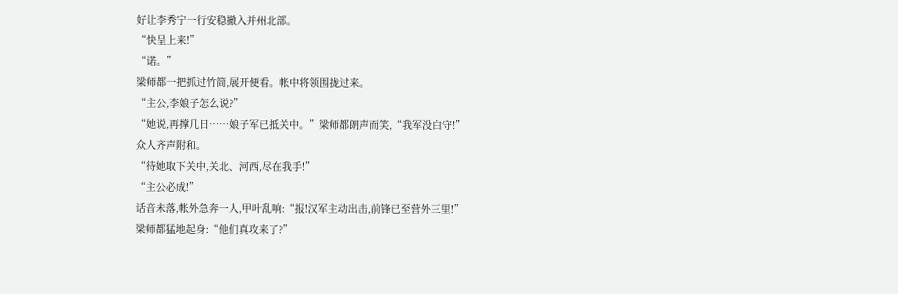好让李秀宁一行安稳撤入并州北部。
“快呈上来!”
“诺。”
梁师都一把抓过竹简,展开便看。帐中将领围拢过来。
“主公,李娘子怎么说?”
“她说,再撑几日……娘子军已抵关中。”梁师都朗声而笑,“我军没白守!”
众人齐声附和。
“待她取下关中,关北、河西,尽在我手!”
“主公必成!”
话音未落,帐外急奔一人,甲叶乱响:“报!汉军主动出击,前锋已至营外三里!”
梁师都猛地起身:“他们真攻来了?”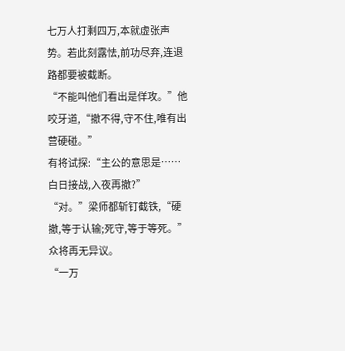七万人打剩四万,本就虚张声势。若此刻露怯,前功尽弃,连退路都要被截断。
“不能叫他们看出是佯攻。”他咬牙道,“撤不得,守不住,唯有出营硬碰。”
有将试探:“主公的意思是……白日接战,入夜再撤?”
“对。”梁师都斩钉截铁,“硬撤,等于认输;死守,等于等死。”
众将再无异议。
“一万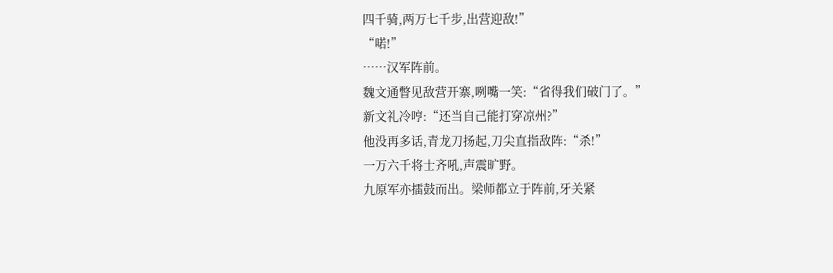四千骑,两万七千步,出营迎敌!”
“喏!”
……汉军阵前。
魏文通瞥见敌营开寨,咧嘴一笑:“省得我们破门了。”
新文礼冷哼:“还当自己能打穿凉州?”
他没再多话,青龙刀扬起,刀尖直指敌阵:“杀!”
一万六千将士齐吼,声震旷野。
九原军亦擂鼓而出。梁师都立于阵前,牙关紧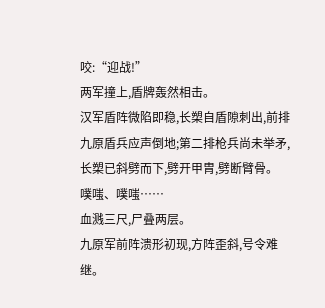咬:“迎战!”
两军撞上,盾牌轰然相击。
汉军盾阵微陷即稳,长槊自盾隙刺出,前排九原盾兵应声倒地;第二排枪兵尚未举矛,长槊已斜劈而下,劈开甲胄,劈断臂骨。
噗嗤、噗嗤……
血溅三尺,尸叠两层。
九原军前阵溃形初现,方阵歪斜,号令难继。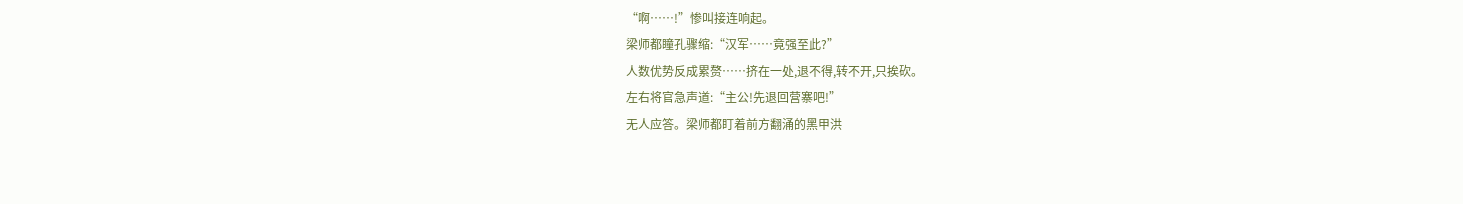“啊……!”惨叫接连响起。
梁师都瞳孔骤缩:“汉军……竟强至此?”
人数优势反成累赘……挤在一处,退不得,转不开,只挨砍。
左右将官急声道:“主公!先退回营寨吧!”
无人应答。梁师都盯着前方翻涌的黑甲洪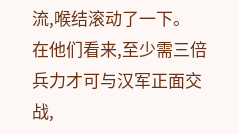流,喉结滚动了一下。
在他们看来,至少需三倍兵力才可与汉军正面交战,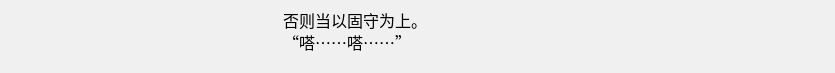否则当以固守为上。
“嗒……嗒……”